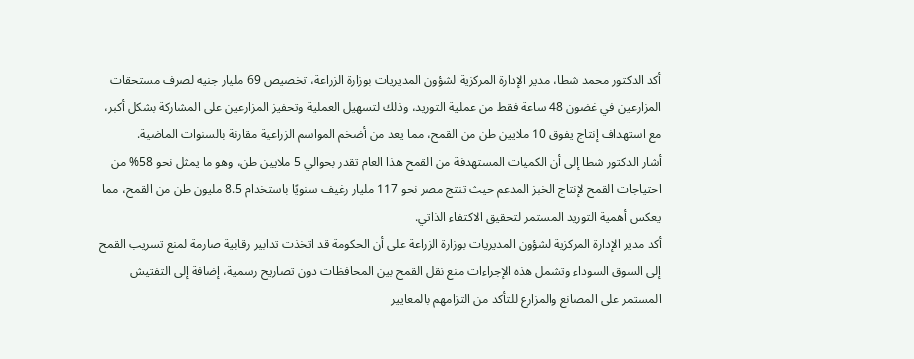أكد الدكتور محمد شطا، مدير الإدارة المركزية لشؤون المديريات بوزارة الزراعة، تخصيص 69 مليار جنيه لصرف مستحقات المزارعين في غضون 48 ساعة فقط من عملية التوريد، وذلك لتسهيل العملية وتحفيز المزارعين على المشاركة بشكل أكبر، مع استهداف إنتاج يفوق 10 ملايين طن من القمح، مما يعد من أضخم المواسم الزراعية مقارنة بالسنوات الماضية.
أشار الدكتور شطا إلى أن الكميات المستهدفة من القمح هذا العام تقدر بحوالي 5 ملايين طن، وهو ما يمثل نحو 58% من احتياجات القمح لإنتاج الخبز المدعم حيث تنتج مصر نحو 117 مليار رغيف سنويًا باستخدام 8.5 مليون طن من القمح، مما يعكس أهمية التوريد المستمر لتحقيق الاكتفاء الذاتي.
أكد مدير الإدارة المركزية لشؤون المديريات بوزارة الزراعة على أن الحكومة قد اتخذت تدابير رقابية صارمة لمنع تسريب القمح إلى السوق السوداء وتشمل هذه الإجراءات منع نقل القمح بين المحافظات دون تصاريح رسمية، إضافة إلى التفتيش المستمر على المصانع والمزارع للتأكد من التزامهم بالمعايير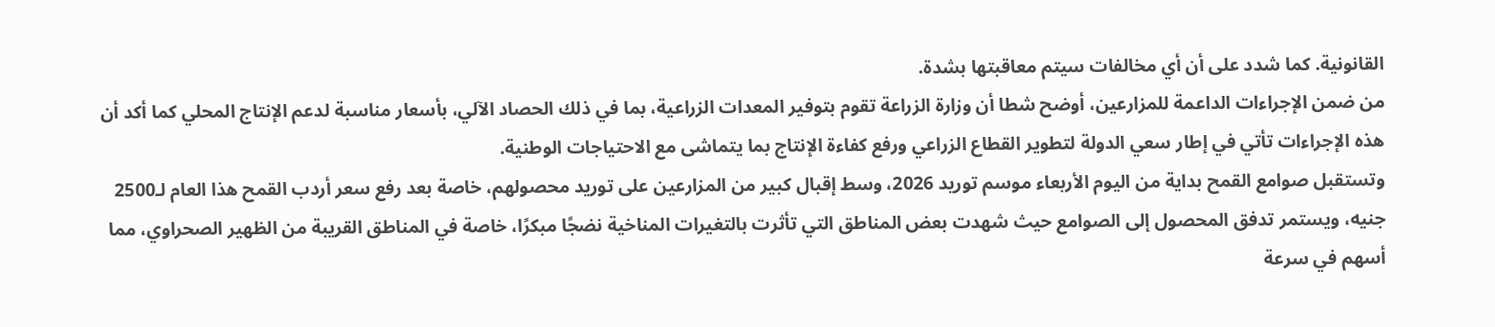القانونية. كما شدد على أن أي مخالفات سيتم معاقبتها بشدة.
من ضمن الإجراءات الداعمة للمزارعين، أوضح شطا أن وزارة الزراعة تقوم بتوفير المعدات الزراعية، بما في ذلك الحصاد الآلي، بأسعار مناسبة لدعم الإنتاج المحلي كما أكد أن هذه الإجراءات تأتي في إطار سعي الدولة لتطوير القطاع الزراعي ورفع كفاءة الإنتاج بما يتماشى مع الاحتياجات الوطنية.
وتستقبل صوامع القمح بداية من اليوم الأربعاء موسم توريد 2026، وسط إقبال كبير من المزارعين على توريد محصولهم، خاصة بعد رفع سعر أردب القمح هذا العام لـ2500 جنيه، ويستمر تدفق المحصول إلى الصوامع حيث شهدت بعض المناطق التي تأثرت بالتغيرات المناخية نضجًا مبكرًا، خاصة في المناطق القريبة من الظهير الصحراوي، مما أسهم في سرعة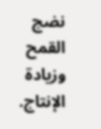نضج القمح وزيادة الإنتاج.